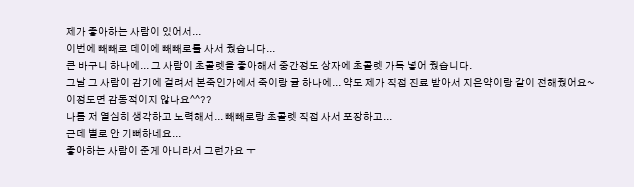제가 좋아하는 사람이 있어서...
이번에 빼빼로 데이에 빼빼로를 사서 줬습니다...
큰 바구니 하나에... 그 사람이 초콜렛을 좋아해서 중간정도 상자에 초콜렛 가득 넣어 줬습니다.
그날 그 사람이 감기에 걸려서 본죽인가에서 죽이랑 귤 하나에... 약도 제가 직접 진료 받아서 지은약이랑 같이 전해줬어요~
이정도면 감동적이지 않나요^^??
나름 저 열심히 생각하고 노력해서... 빼빼로랑 초콜렛 직접 사서 포장하고...
근데 별로 안 기뻐하네요...
좋아하는 사람이 준게 아니라서 그런가요 ㅜ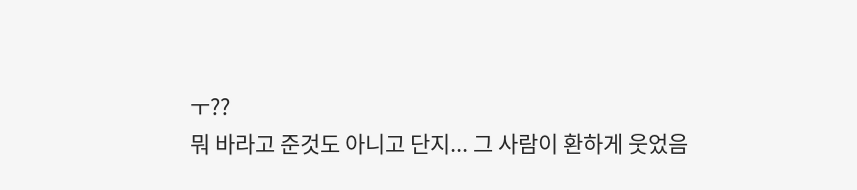ㅜ??
뭐 바라고 준것도 아니고 단지... 그 사람이 환하게 웃었음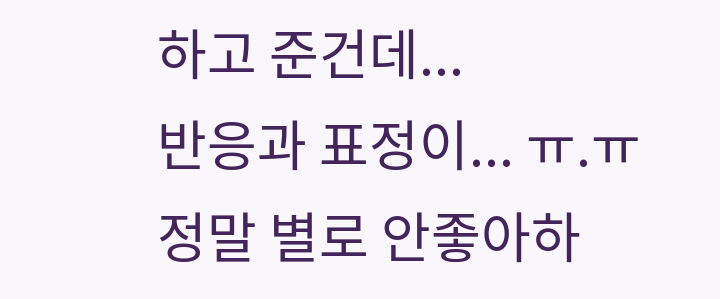하고 준건데...
반응과 표정이... ㅠ.ㅠ
정말 별로 안좋아하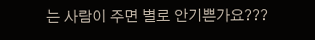는 사람이 주면 별로 안기쁜가요???